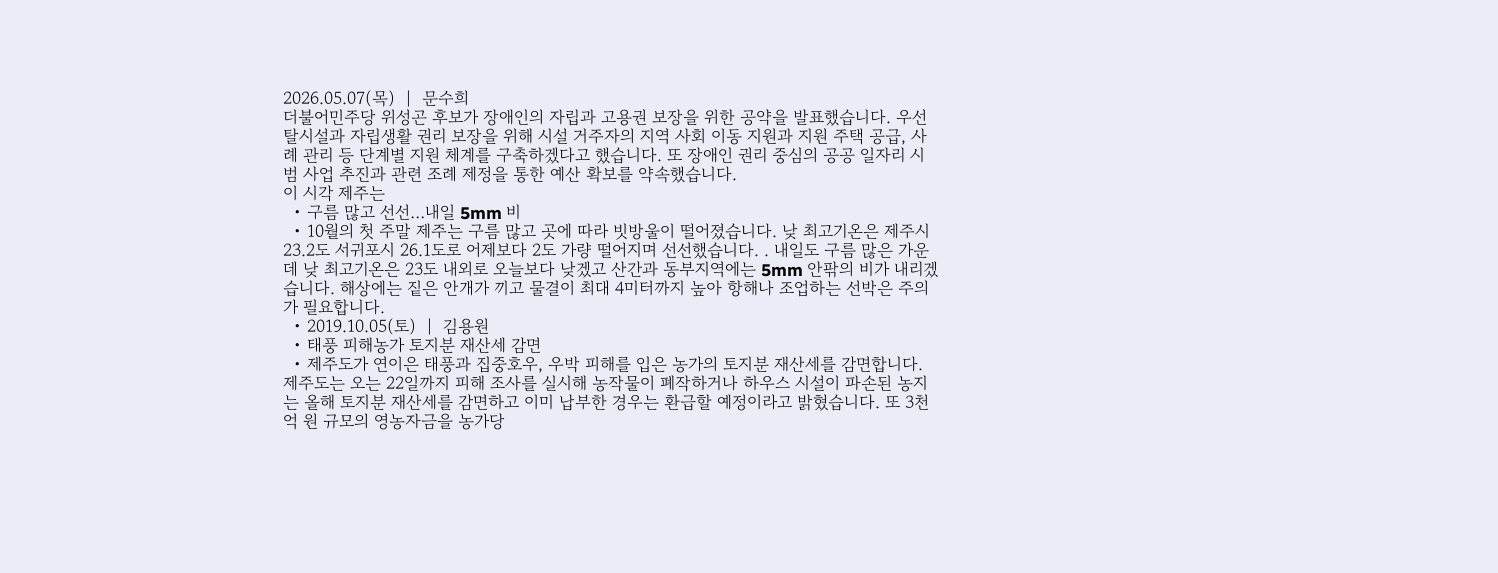2026.05.07(목)  |  문수희
더불어민주당 위성곤 후보가 장애인의 자립과 고용권 보장을 위한 공약을 발표했습니다. 우선 탈시설과 자립생활 권리 보장을 위해 시설 거주자의 지역 사회 이동 지원과 지원 주택 공급, 사례 관리 등 단계별 지원 체계를 구축하겠다고 했습니다. 또 장애인 권리 중심의 공공 일자리 시범 사업 추진과 관련 조례 제정을 통한 예산 확보를 약속했습니다.
이 시각 제주는
  • 구름 많고 선선…내일 5mm 비
  • 10월의 첫 주말 제주는 구름 많고 곳에 따라 빗방울이 떨어졌습니다. 낮 최고기온은 제주시 23.2도 서귀포시 26.1도로 어제보다 2도 가량 떨어지며 선선했습니다. . 내일도 구름 많은 가운데 낮 최고기온은 23도 내외로 오늘보다 낮겠고 산간과 동부지역에는 5mm 안팎의 비가 내리겠습니다. 해상에는 짙은 안개가 끼고 물결이 최대 4미터까지 높아 항해나 조업하는 선박은 주의가 필요합니다.
  • 2019.10.05(토)  |  김용원
  • 태풍 피해농가 토지분 재산세 감면
  • 제주도가 연이은 태풍과 집중호우, 우박 피해를 입은 농가의 토지분 재산세를 감면합니다. 제주도는 오는 22일까지 피해 조사를 실시해 농작물이 폐작하거나 하우스 시설이 파손된 농지는 올해 토지분 재산세를 감면하고 이미 납부한 경우는 환급할 예정이라고 밝혔습니다. 또 3천억 원 규모의 영농자금을 농가당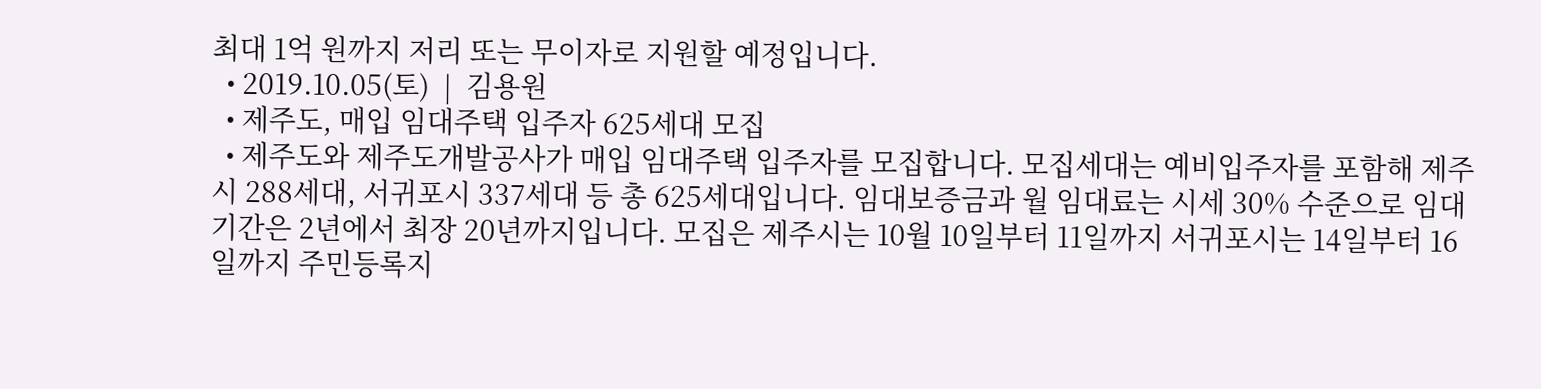최대 1억 원까지 저리 또는 무이자로 지원할 예정입니다.
  • 2019.10.05(토)  |  김용원
  • 제주도, 매입 임대주택 입주자 625세대 모집
  • 제주도와 제주도개발공사가 매입 임대주택 입주자를 모집합니다. 모집세대는 예비입주자를 포함해 제주시 288세대, 서귀포시 337세대 등 총 625세대입니다. 임대보증금과 월 임대료는 시세 30% 수준으로 임대기간은 2년에서 최장 20년까지입니다. 모집은 제주시는 10월 10일부터 11일까지 서귀포시는 14일부터 16일까지 주민등록지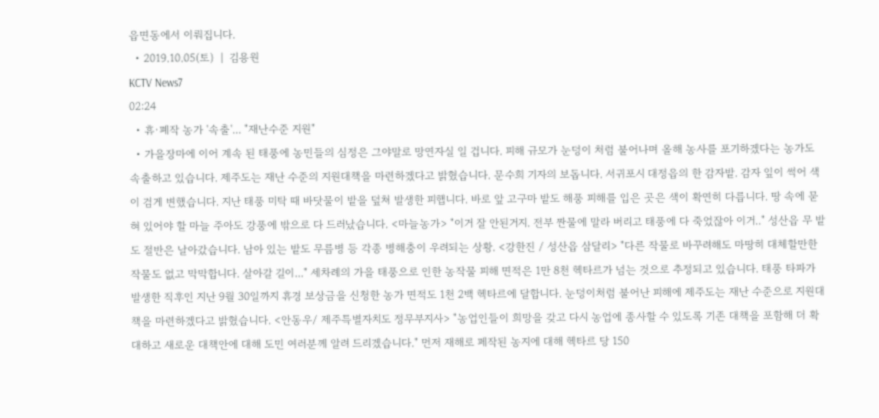읍면동에서 이뤄집니다.
  • 2019.10.05(토)  |  김용원
KCTV News7
02:24
  • 휴·폐작 농가 '속출'... "재난수준 지원"
  • 가을장마에 이어 계속 된 태풍에 농민들의 심정은 그야말로 망연자실 일 겁니다. 피해 규모가 눈덩이 처럼 불어나며 올해 농사를 포기하겠다는 농가도 속출하고 있습니다. 제주도는 재난 수준의 지원대책을 마련하겠다고 밝혔습니다. 문수희 기자의 보돕니다. 서귀포시 대정읍의 한 감자밭. 감자 잎이 썩어 색이 검게 변했습니다. 지난 태풍 미탁 때 바닷물이 밭을 덮쳐 발생한 피햅니다. 바로 앞 고구마 밭도 해풍 피해를 입은 곳은 색이 확연히 다릅니다. 땅 속에 묻혀 있어야 할 마늘 주아도 강풍에 밖으로 다 드러났습니다. <마늘농가> "이거 잘 안된거지. 전부 짠물에 말라 버리고 태풍에 다 죽었잖아 이거.." 성산읍 무 밭도 절반은 날아갔습니다. 남아 있는 밭도 무름병 등 각종 병해충이 우려되는 상황. <강한진 / 성산읍 삼달리> "다른 작물로 바꾸려해도 마땅히 대체할만한 작물도 없고 막막합니다. 살아갈 길이..." 세차례의 가을 태풍으로 인한 농작물 피해 면적은 1만 8천 헥타르가 넘는 것으로 추정되고 있습니다. 태풍 타파가 발생한 직후인 지난 9월 30일까지 휴경 보상금을 신청한 농가 면적도 1천 2백 헥타르에 달합니다. 눈덩이처럼 불어난 피해에 제주도는 재난 수준으로 지원대책을 마련하겠다고 밝혔습니다. <안동우/ 제주특별자치도 정무부지사> "농업인들이 희망을 갖고 다시 농업에 종사할 수 있도록 기존 대책을 포함해 더 확대하고 새로운 대책안에 대해 도민 여러분께 알려 드리겠습니다." 먼저 재해로 페작된 농지에 대해 헥타르 당 150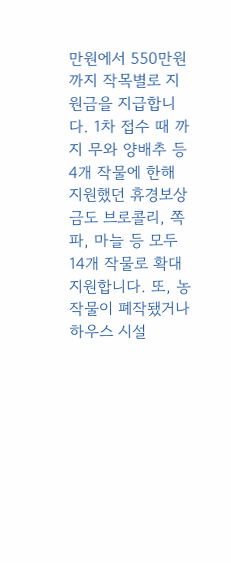만원에서 550만원 까지 작목별로 지원금을 지급합니다. 1차 접수 때 까지 무와 양배추 등 4개 작물에 한해 지원했던 휴경보상금도 브로콜리, 쪽파, 마늘 등 모두 14개 작물로 확대 지원합니다. 또, 농작물이 폐작됐거나 하우스 시설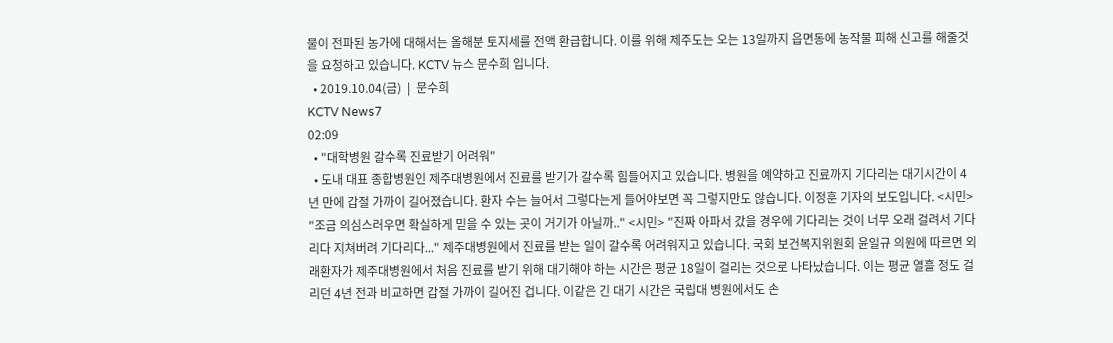물이 전파된 농가에 대해서는 올해분 토지세를 전액 환급합니다. 이를 위해 제주도는 오는 13일까지 읍면동에 농작물 피해 신고를 해줄것을 요청하고 있습니다. KCTV 뉴스 문수희 입니다.
  • 2019.10.04(금)  |  문수희
KCTV News7
02:09
  • "대학병원 갈수록 진료받기 어려워"
  • 도내 대표 종합병원인 제주대병원에서 진료를 받기가 갈수록 힘들어지고 있습니다. 병원을 예약하고 진료까지 기다리는 대기시간이 4년 만에 갑절 가까이 길어졌습니다. 환자 수는 늘어서 그렇다는게 들어야보면 꼭 그렇지만도 않습니다. 이정훈 기자의 보도입니다. <시민> "조금 의심스러우면 확실하게 믿을 수 있는 곳이 거기가 아닐까.." <시민> "진짜 아파서 갔을 경우에 기다리는 것이 너무 오래 걸려서 기다리다 지쳐버려 기다리다..." 제주대병원에서 진료를 받는 일이 갈수록 어려워지고 있습니다. 국회 보건복지위원회 윤일규 의원에 따르면 외래환자가 제주대병원에서 처음 진료를 받기 위해 대기해야 하는 시간은 평균 18일이 걸리는 것으로 나타났습니다. 이는 평균 열흘 정도 걸리던 4년 전과 비교하면 갑절 가까이 길어진 겁니다. 이같은 긴 대기 시간은 국립대 병원에서도 손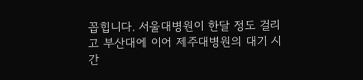꼽힙니다. 서울대병원이 한달 정도 걸리고 부산대에 이어 제주대병원의 대기 시간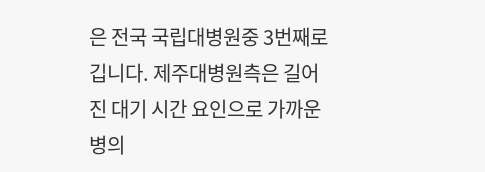은 전국 국립대병원중 3번째로 깁니다. 제주대병원측은 길어진 대기 시간 요인으로 가까운 병의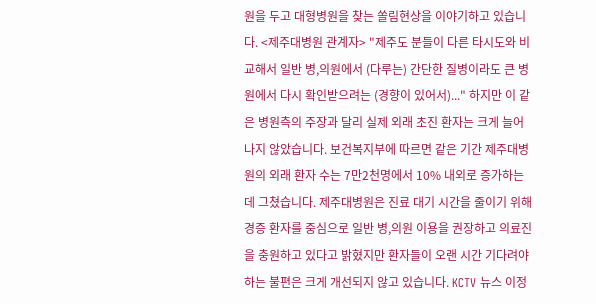원을 두고 대형병원을 찾는 쏠림현상을 이야기하고 있습니다. <제주대병원 관계자> "제주도 분들이 다른 타시도와 비교해서 일반 병,의원에서 (다루는) 간단한 질병이라도 큰 병원에서 다시 확인받으려는 (경향이 있어서)..." 하지만 이 같은 병원측의 주장과 달리 실제 외래 초진 환자는 크게 늘어나지 않았습니다. 보건복지부에 따르면 같은 기간 제주대병원의 외래 환자 수는 7만2천명에서 10% 내외로 증가하는데 그쳤습니다. 제주대병원은 진료 대기 시간을 줄이기 위해 경증 환자를 중심으로 일반 병,의원 이용을 권장하고 의료진을 충원하고 있다고 밝혔지만 환자들이 오랜 시간 기다려야하는 불편은 크게 개선되지 않고 있습니다. KCTV 뉴스 이정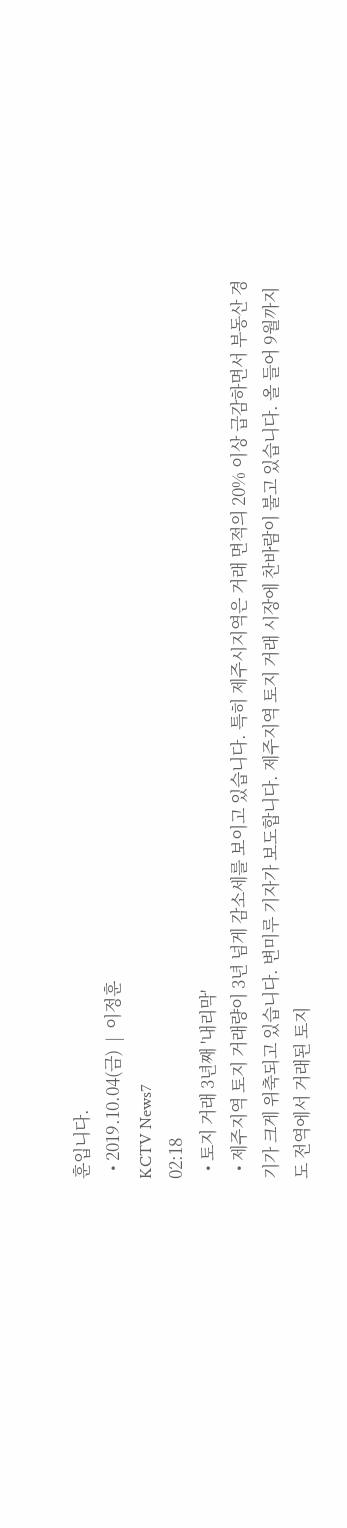훈입니다.
  • 2019.10.04(금)  |  이정훈
KCTV News7
02:18
  • 토지 거래 3년째 '내리막'
  • 제주지역 토지 거래량이 3년 넘게 감소세를 보이고 있습니다. 특히 제주시지역은 거래 면적의 20% 이상 급감하면서 부동산 경기가 크게 위축되고 있습니다. 변미루 기자가 보도합니다. 제주지역 토지 거래 시장에 찬바람이 불고 있습니다. 올 들어 9월까지 도 전역에서 거래된 토지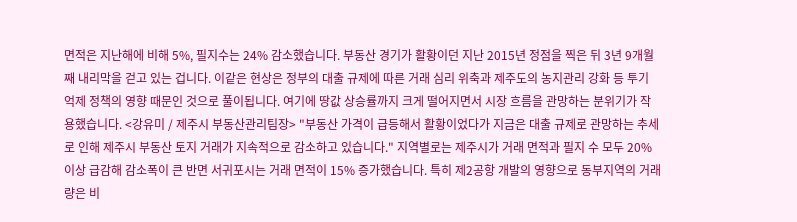면적은 지난해에 비해 5%, 필지수는 24% 감소했습니다. 부동산 경기가 활황이던 지난 2015년 정점을 찍은 뒤 3년 9개월째 내리막을 걷고 있는 겁니다. 이같은 현상은 정부의 대출 규제에 따른 거래 심리 위축과 제주도의 농지관리 강화 등 투기 억제 정책의 영향 때문인 것으로 풀이됩니다. 여기에 땅값 상승률까지 크게 떨어지면서 시장 흐름을 관망하는 분위기가 작용했습니다. <강유미 / 제주시 부동산관리팀장> "부동산 가격이 급등해서 활황이었다가 지금은 대출 규제로 관망하는 추세로 인해 제주시 부동산 토지 거래가 지속적으로 감소하고 있습니다." 지역별로는 제주시가 거래 면적과 필지 수 모두 20% 이상 급감해 감소폭이 큰 반면 서귀포시는 거래 면적이 15% 증가했습니다. 특히 제2공항 개발의 영향으로 동부지역의 거래량은 비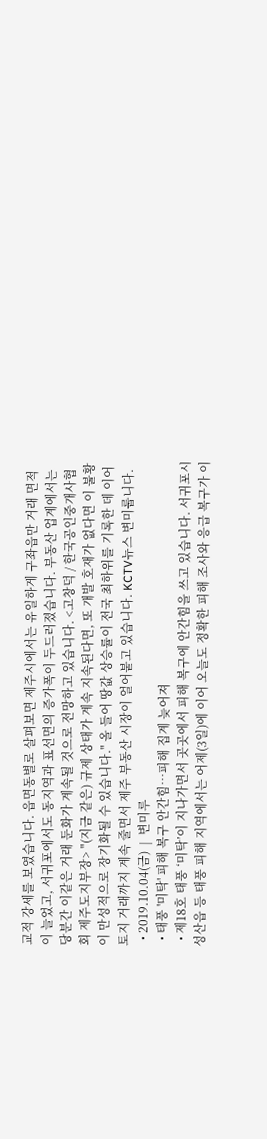교적 강세를 보였습니다. 읍면동별로 살펴보면 제주시에서는 유일하게 구좌읍만 거래 면적이 늘었고, 서귀포에서도 동지역과 표선면의 증가폭이 두드러졌습니다. 부동산 업계에서는 당분간 이같은 거래 둔화가 계속될 것으로 전망하고 있습니다. <고창덕 / 한국공인중개사협회 제주도지부장> "(지금 같은) 규제 상태가 계속 지속된다면, 또 개발 호재가 없다면 이 불황이 만성적으로 장기화될 수 있습니다." 올 들어 땅값 상승률이 전국 최하위를 기록한 데 이어 토지 거래까지 계속 줄면서 제주 부동산 시장이 얼어붙고 있습니다. KCTV뉴스 변미룹니다.
  • 2019.10.04(금)  |  변미루
  • 태풍 '미탁' 피해 복구 안간힘…피해 집계 늦어져
  • 제18호 태풍 ‘미탁’이 지나가면서 곳곳에서 피해 복구에 안간힘을 쓰고 있습니다. 서귀포시 성산읍 등 태풍 피해 지역에서는 어제(3일)에 이어 오늘도 정확한 피해 조사와 응급 복구가 이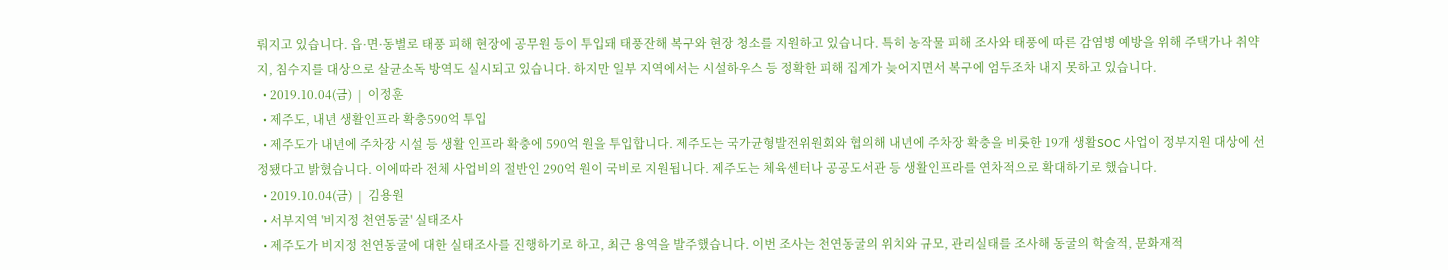뤄지고 있습니다. 읍·면·동별로 태풍 피해 현장에 공무원 등이 투입돼 태풍잔해 복구와 현장 청소를 지원하고 있습니다. 특히 농작물 피해 조사와 태풍에 따른 감염병 예방을 위해 주택가나 취약지, 침수지를 대상으로 살균소독 방역도 실시되고 있습니다. 하지만 일부 지역에서는 시설하우스 등 정확한 피해 집계가 늦어지면서 복구에 엄두조차 내지 못하고 있습니다.
  • 2019.10.04(금)  |  이정훈
  • 제주도, 내년 생활인프라 확충590억 투입
  • 제주도가 내년에 주차장 시설 등 생활 인프라 확충에 590억 원을 투입합니다. 제주도는 국가균형발전위원회와 협의해 내년에 주차장 확충을 비롯한 19개 생활SOC 사업이 정부지원 대상에 선정됐다고 밝혔습니다. 이에따라 전체 사업비의 절반인 290억 원이 국비로 지원됩니다. 제주도는 체육센터나 공공도서관 등 생활인프라를 연차적으로 확대하기로 했습니다.
  • 2019.10.04(금)  |  김용원
  • 서부지역 '비지정 천연동굴' 실태조사
  • 제주도가 비지정 천연동굴에 대한 실태조사를 진행하기로 하고, 최근 용역을 발주했습니다. 이번 조사는 천연동굴의 위치와 규모, 관리실태를 조사해 동굴의 학술적, 문화재적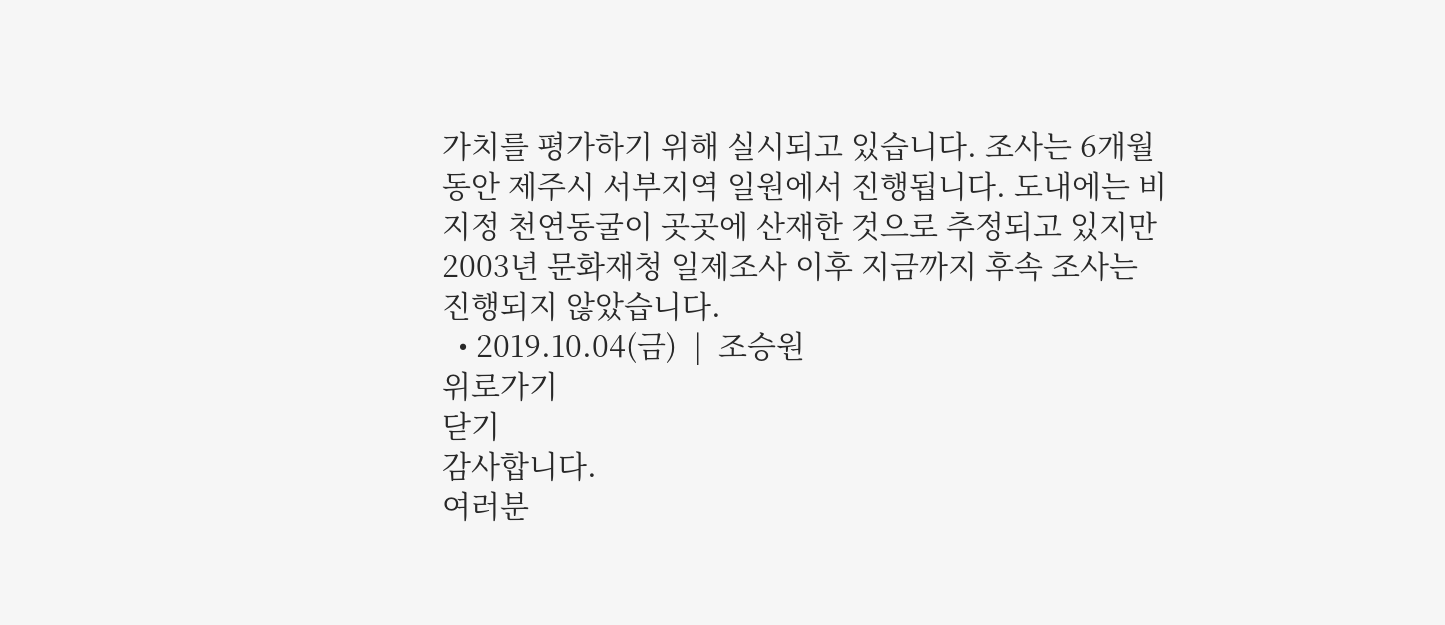가치를 평가하기 위해 실시되고 있습니다. 조사는 6개월 동안 제주시 서부지역 일원에서 진행됩니다. 도내에는 비지정 천연동굴이 곳곳에 산재한 것으로 추정되고 있지만 2003년 문화재청 일제조사 이후 지금까지 후속 조사는 진행되지 않았습니다.
  • 2019.10.04(금)  |  조승원
위로가기
닫기
감사합니다.
여러분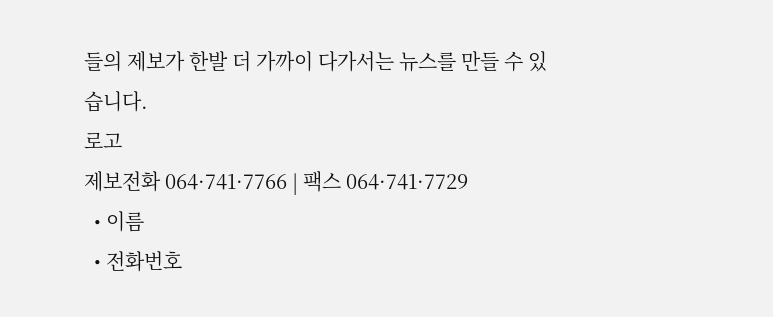들의 제보가 한발 더 가까이 다가서는 뉴스를 만들 수 있습니다.
로고
제보전화 064·741·7766 | 팩스 064·741·7729
  • 이름
  • 전화번호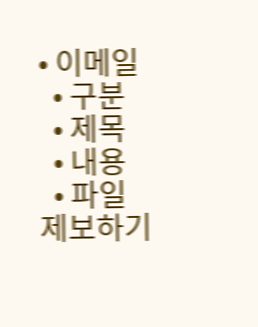• 이메일
  • 구분
  • 제목
  • 내용
  • 파일
제보하기